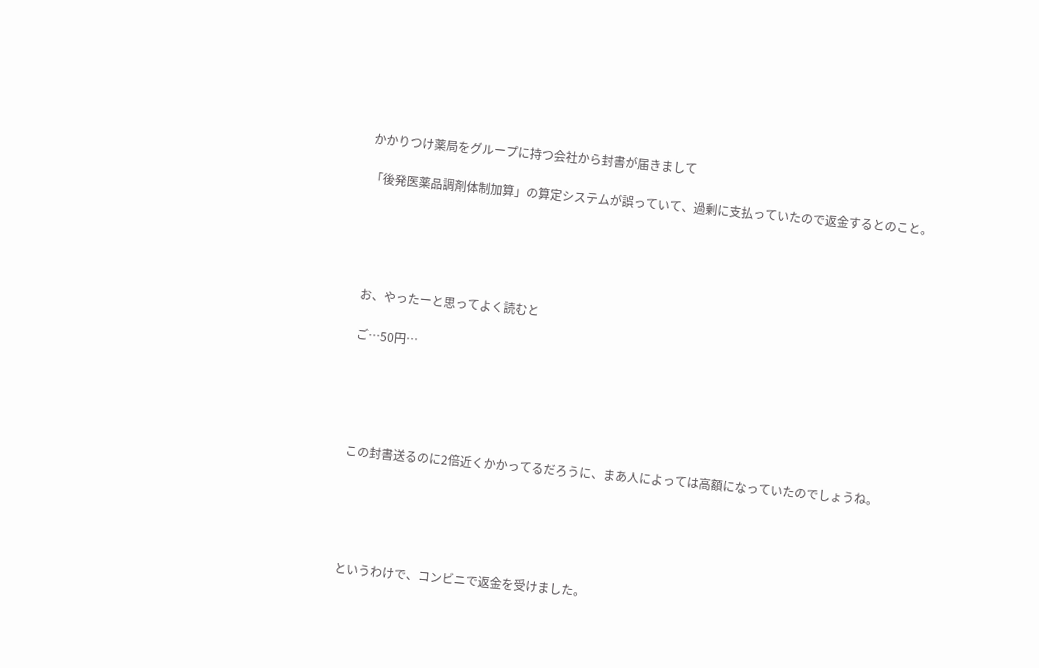かかりつけ薬局をグループに持つ会社から封書が届きまして

「後発医薬品調剤体制加算」の算定システムが誤っていて、過剰に支払っていたので返金するとのこと。





お、やったーと思ってよく読むと

ご…50円…





この封書送るのに2倍近くかかってるだろうに、まあ人によっては高額になっていたのでしょうね。





というわけで、コンビニで返金を受けました。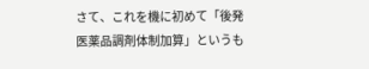さて、これを機に初めて「後発医薬品調剤体制加算」というも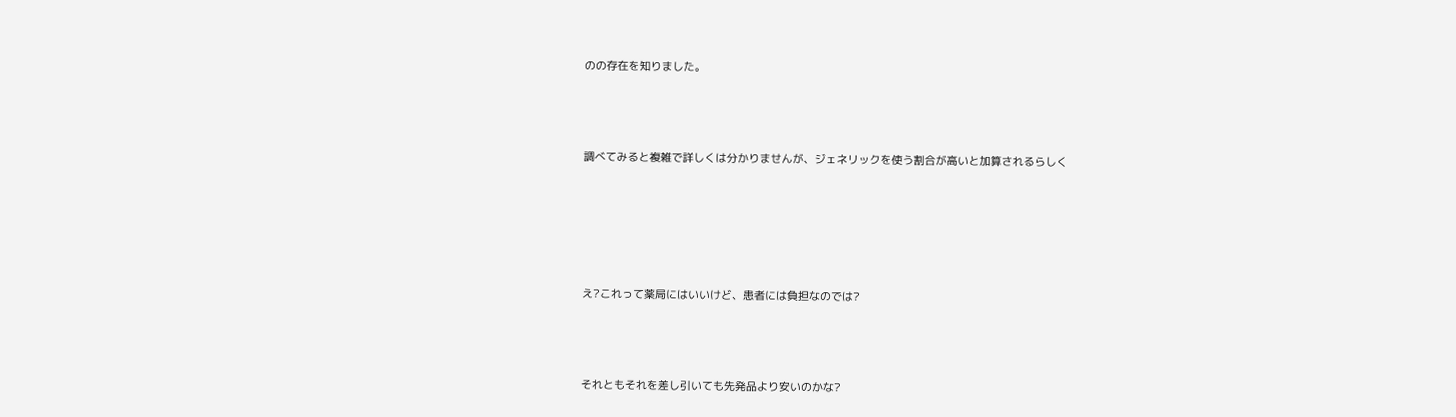のの存在を知りました。



調べてみると複雑で詳しくは分かりませんが、ジェネリックを使う割合が高いと加算されるらしく





え?これって薬局にはいいけど、患者には負担なのでは?



それともそれを差し引いても先発品より安いのかな?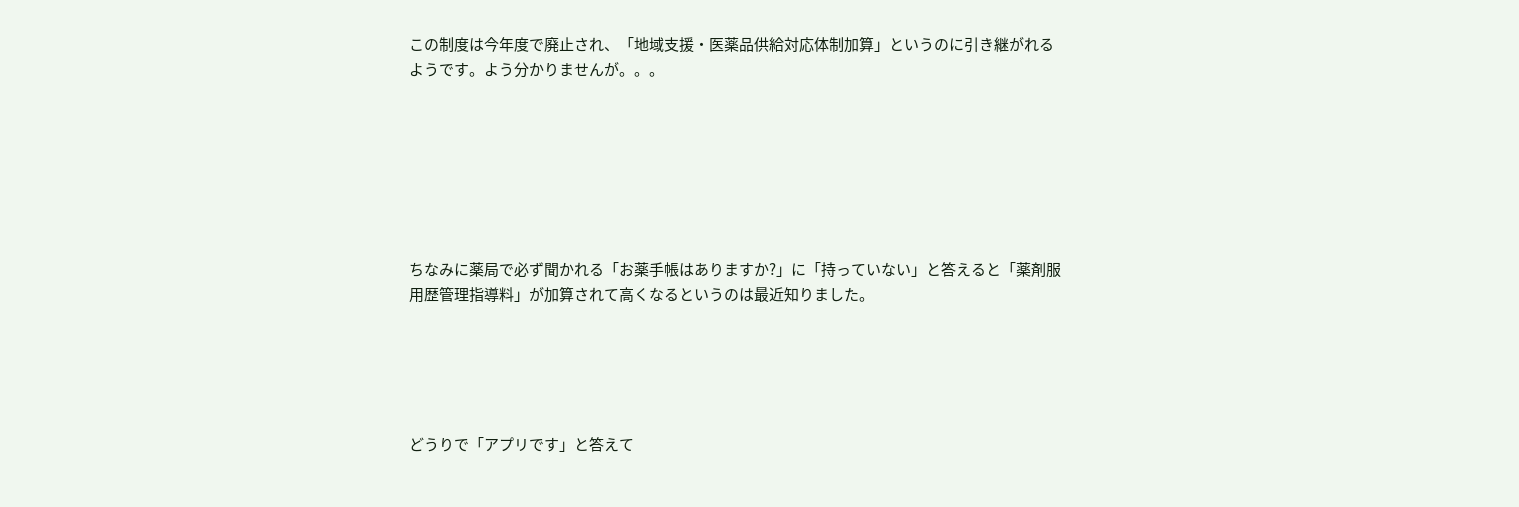この制度は今年度で廃止され、「地域支援・医薬品供給対応体制加算」というのに引き継がれるようです。よう分かりませんが。。。







ちなみに薬局で必ず聞かれる「お薬手帳はありますか?」に「持っていない」と答えると「薬剤服用歴管理指導料」が加算されて高くなるというのは最近知りました。





どうりで「アプリです」と答えて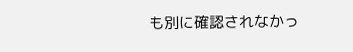も別に確認されなかっ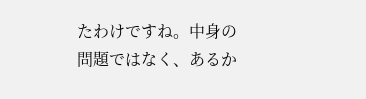たわけですね。中身の問題ではなく、あるか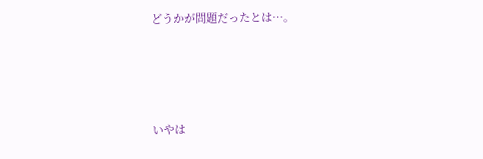どうかが問題だったとは…。





いやは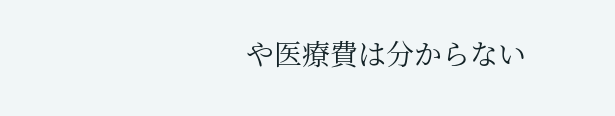や医療費は分からない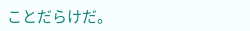ことだらけだ。